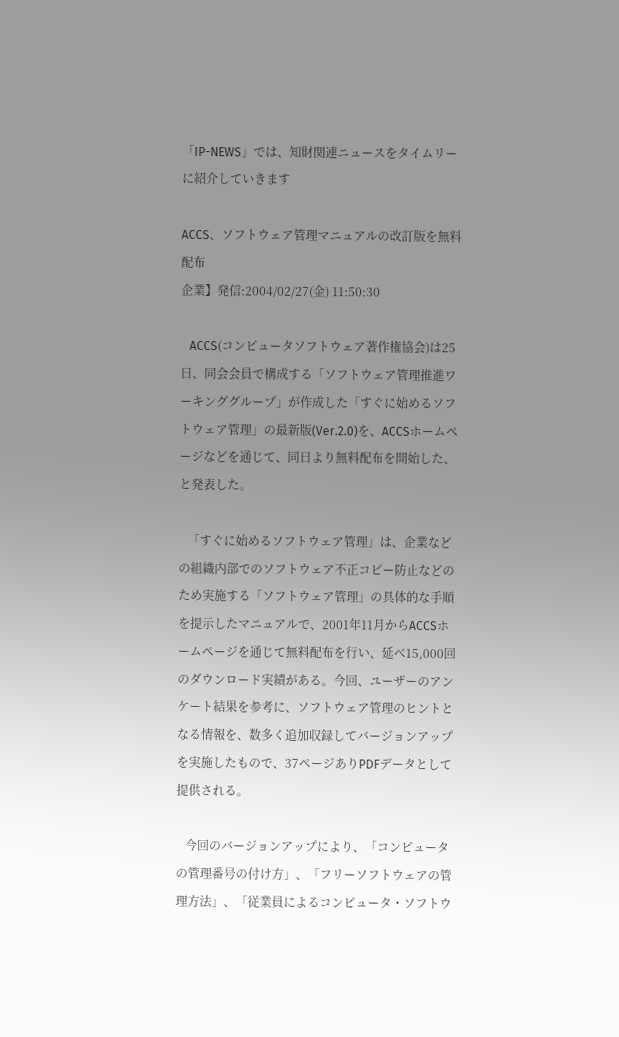「IP-NEWS」では、知財関連ニュースをタイムリーに紹介していきます

ACCS、ソフトウェア管理マニュアルの改訂版を無料配布
企業】発信:2004/02/27(金) 11:50:30

   ACCS(コンピュータソフトウェア著作権協会)は25日、同会会員で構成する「ソフトウェア管理推進ワーキンググループ」が作成した「すぐに始めるソフトウェア管理」の最新版(Ver.2.0)を、ACCSホームページなどを通じて、同日より無料配布を開始した、と発表した。

   「すぐに始めるソフトウェア管理」は、企業などの組織内部でのソフトウェア不正コピー防止などのため実施する「ソフトウェア管理」の具体的な手順を提示したマニュアルで、2001年11月からACCSホームページを通じて無料配布を行い、延べ15,000回のダウンロード実績がある。今回、ユーザーのアンケート結果を参考に、ソフトウェア管理のヒントとなる情報を、数多く追加収録してバージョンアップを実施したもので、37ページありPDFデータとして提供される。

   今回のバージョンアップにより、「コンピュータの管理番号の付け方」、「フリーソフトウェアの管理方法」、「従業員によるコンピュータ・ソフトウ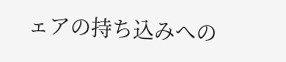ェアの持ち込みへの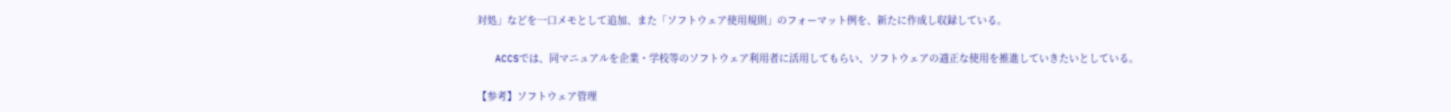対処」などを一口メモとして追加、また「ソフトウェア使用規則」のフォーマット例を、新たに作成し収録している。

   ACCSでは、同マニュアルを企業・学校等のソフトウェア利用者に活用してもらい、ソフトウェアの適正な使用を推進していきたいとしている。

【参考】ソフトウェア管理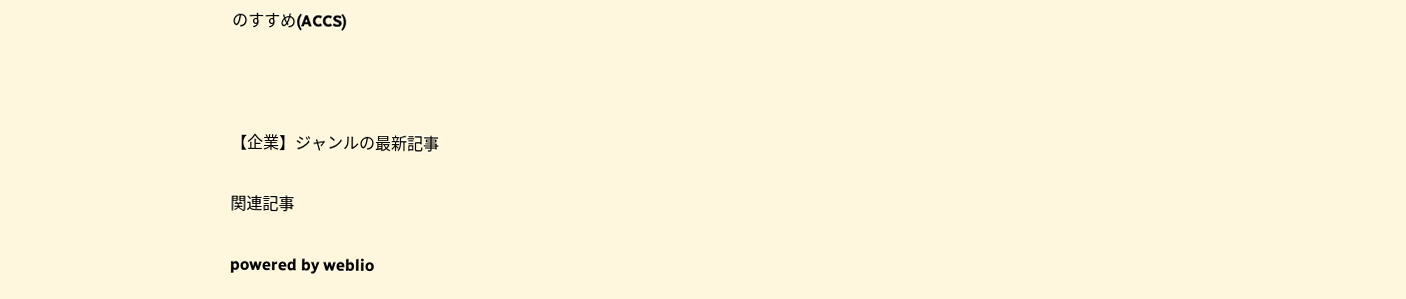のすすめ(ACCS)



【企業】ジャンルの最新記事

関連記事

powered by weblio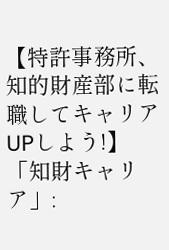【特許事務所、知的財産部に転職してキャリアUPしよう!】 「知財キャリア」: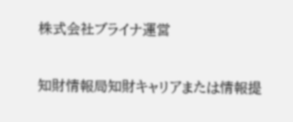株式会社ブライナ運営

知財情報局知財キャリアまたは情報提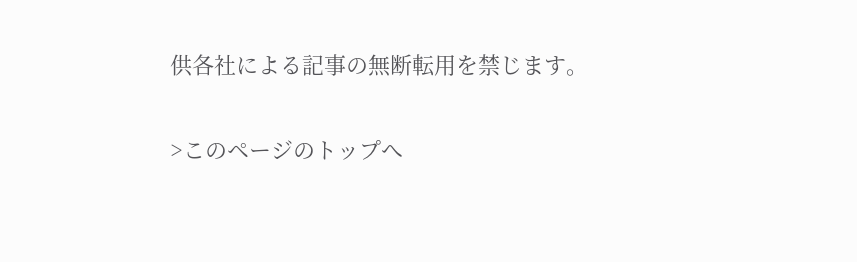供各社による記事の無断転用を禁じます。

>このページのトップへ